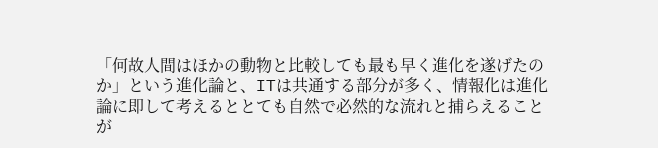「何故人間はほかの動物と比較しても最も早く進化を遂げたのか」という進化論と、ITは共通する部分が多く、情報化は進化論に即して考えるととても自然で必然的な流れと捕らえることが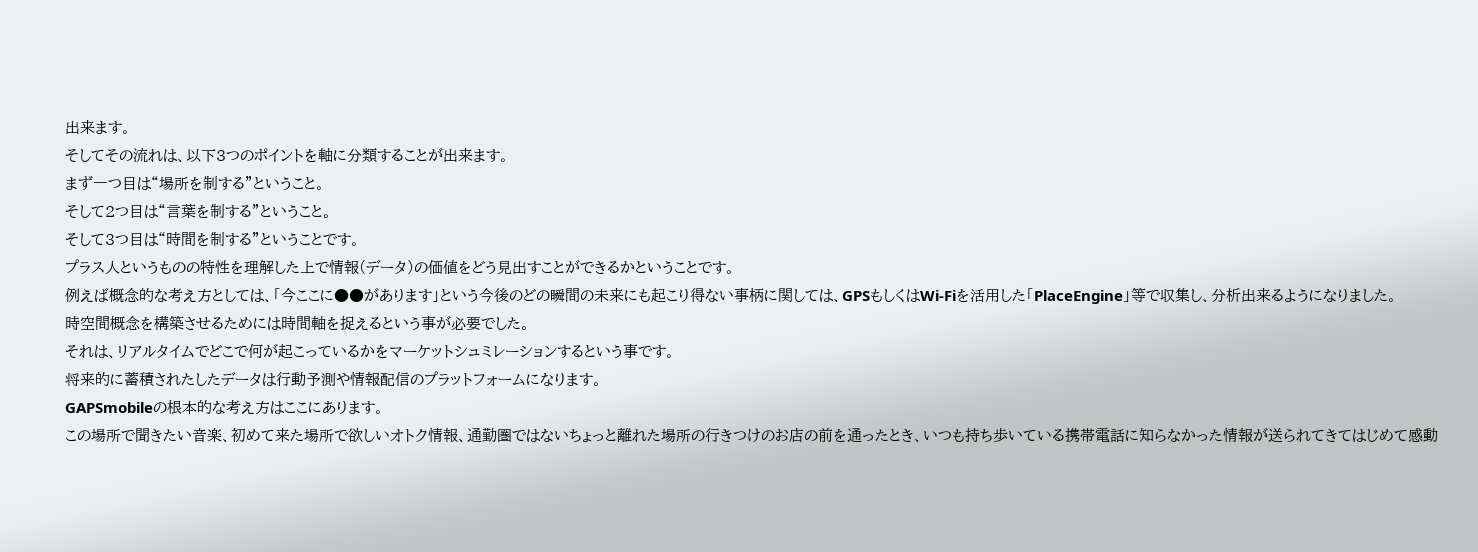出来ます。
そしてその流れは、以下3つのポイントを軸に分類することが出来ます。
まず一つ目は“場所を制する”ということ。
そして2つ目は“言葉を制する”ということ。
そして3つ目は“時間を制する”ということです。
プラス人というものの特性を理解した上で情報(データ)の価値をどう見出すことができるかということです。
例えば概念的な考え方としては、「今ここに●●があります」という今後のどの瞬間の未来にも起こり得ない事柄に関しては、GPSもしくはWi-Fiを活用した「PlaceEngine」等で収集し、分析出来るようになりました。
時空間概念を構築させるためには時間軸を捉えるという事が必要でした。
それは、リアルタイムでどこで何が起こっているかをマーケットシュミレーションするという事です。
将来的に蓄積されたしたデータは行動予測や情報配信のプラットフォームになります。
GAPSmobileの根本的な考え方はここにあります。
この場所で聞きたい音楽、初めて来た場所で欲しいオトク情報、通勤圏ではないちょっと離れた場所の行きつけのお店の前を通ったとき、いつも持ち歩いている携帯電話に知らなかった情報が送られてきてはじめて感動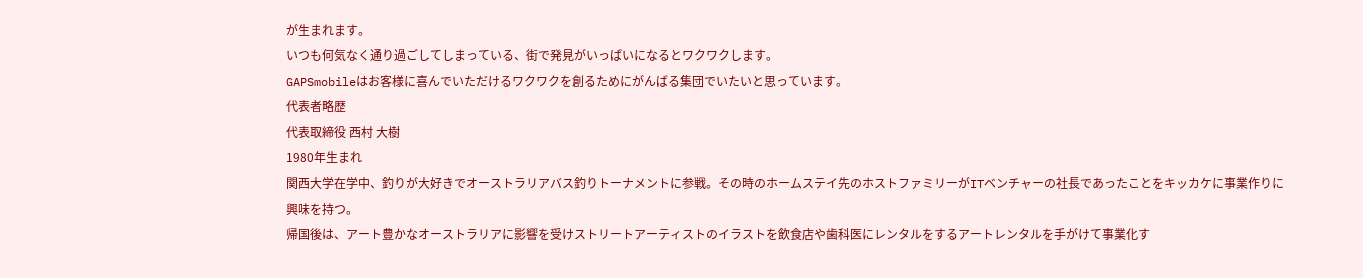が生まれます。
いつも何気なく通り過ごしてしまっている、街で発見がいっぱいになるとワクワクします。
GAPSmobileはお客様に喜んでいただけるワクワクを創るためにがんばる集団でいたいと思っています。
代表者略歴
代表取締役 西村 大樹
1980年生まれ
関西大学在学中、釣りが大好きでオーストラリアバス釣りトーナメントに参戦。その時のホームステイ先のホストファミリーがITベンチャーの社長であったことをキッカケに事業作りに興味を持つ。
帰国後は、アート豊かなオーストラリアに影響を受けストリートアーティストのイラストを飲食店や歯科医にレンタルをするアートレンタルを手がけて事業化す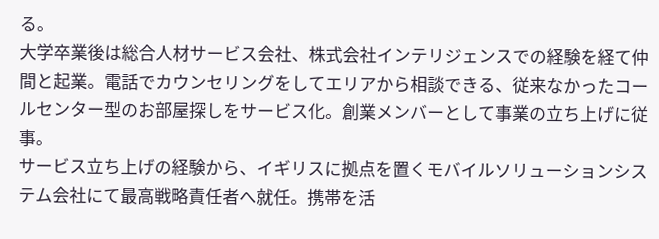る。
大学卒業後は総合人材サービス会社、株式会社インテリジェンスでの経験を経て仲間と起業。電話でカウンセリングをしてエリアから相談できる、従来なかったコールセンター型のお部屋探しをサービス化。創業メンバーとして事業の立ち上げに従事。
サービス立ち上げの経験から、イギリスに拠点を置くモバイルソリューションシステム会社にて最高戦略責任者へ就任。携帯を活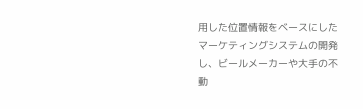用した位置情報をベースにしたマーケティングシステムの開発し、ビールメーカーや大手の不動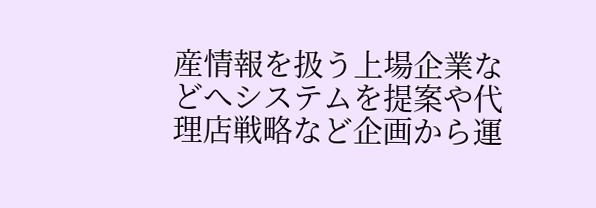産情報を扱う上場企業などへシステムを提案や代理店戦略など企画から運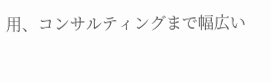用、コンサルティングまで幅広い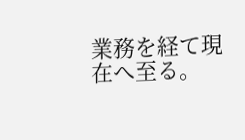業務を経て現在へ至る。